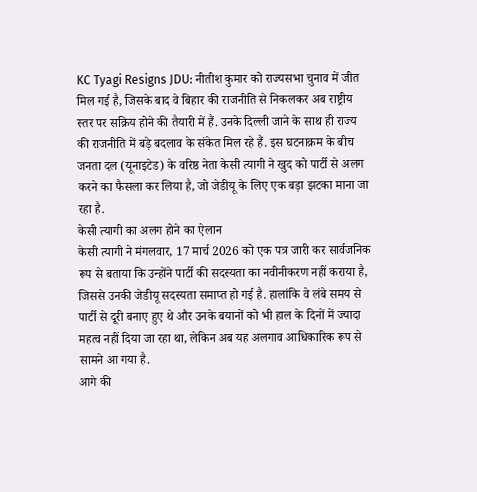KC Tyagi Resigns JDU: नीतीश कुमार को राज्यसभा चुनाव में जीत मिल गई है, जिसके बाद वे बिहार की राजनीति से निकलकर अब राष्ट्रीय स्तर पर सक्रिय होने की तैयारी में हैं. उनके दिल्ली जाने के साथ ही राज्य की राजनीति में बड़े बदलाव के संकेत मिल रहे हैं. इस घटनाक्रम के बीच जनता दल (यूनाइटेड) के वरिष्ठ नेता केसी त्यागी ने खुद को पार्टी से अलग करने का फैसला कर लिया है, जो जेडीयू के लिए एक बड़ा झटका माना जा रहा है.
केसी त्यागी का अलग होने का ऐलान
केसी त्यागी ने मंगलवार, 17 मार्च 2026 को एक पत्र जारी कर सार्वजनिक रूप से बताया कि उन्होंने पार्टी की सदस्यता का नवीनीकरण नहीं कराया है, जिससे उनकी जेडीयू सदस्यता समाप्त हो गई है. हालांकि वे लंबे समय से पार्टी से दूरी बनाए हुए थे और उनके बयानों को भी हाल के दिनों में ज्यादा महत्व नहीं दिया जा रहा था, लेकिन अब यह अलगाव आधिकारिक रूप से सामने आ गया है.
आगे की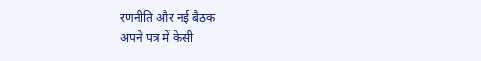रणनीति और नई बैठक
अपने पत्र में केसी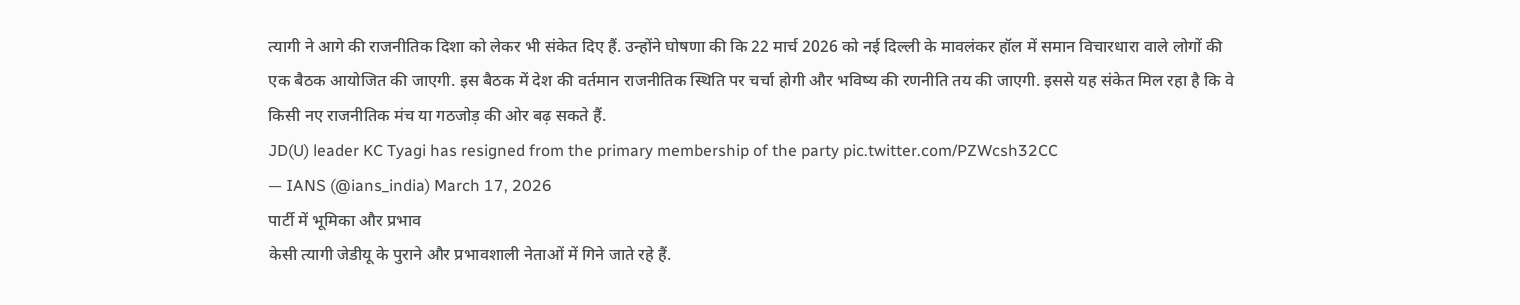त्यागी ने आगे की राजनीतिक दिशा को लेकर भी संकेत दिए हैं. उन्होंने घोषणा की कि 22 मार्च 2026 को नई दिल्ली के मावलंकर हॉल में समान विचारधारा वाले लोगों की एक बैठक आयोजित की जाएगी. इस बैठक में देश की वर्तमान राजनीतिक स्थिति पर चर्चा होगी और भविष्य की रणनीति तय की जाएगी. इससे यह संकेत मिल रहा है कि वे किसी नए राजनीतिक मंच या गठजोड़ की ओर बढ़ सकते हैं.
JD(U) leader KC Tyagi has resigned from the primary membership of the party pic.twitter.com/PZWcsh32CC
— IANS (@ians_india) March 17, 2026
पार्टी में भूमिका और प्रभाव
केसी त्यागी जेडीयू के पुराने और प्रभावशाली नेताओं में गिने जाते रहे हैं.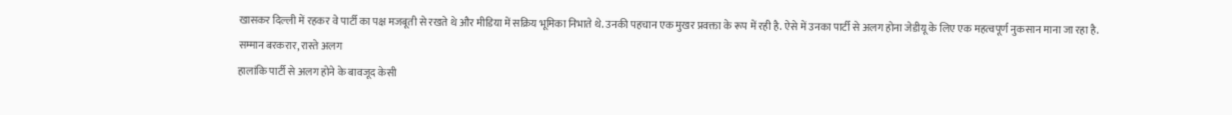खासकर दिल्ली में रहकर वे पार्टी का पक्ष मजबूती से रखते थे और मीडिया में सक्रिय भूमिका निभाते थे. उनकी पहचान एक मुखर प्रवक्ता के रूप में रही है. ऐसे में उनका पार्टी से अलग होना जेडीयू के लिए एक महत्वपूर्ण नुकसान माना जा रहा है.
सम्मान बरकरार, रास्ते अलग
हालांकि पार्टी से अलग होने के बावजूद केसी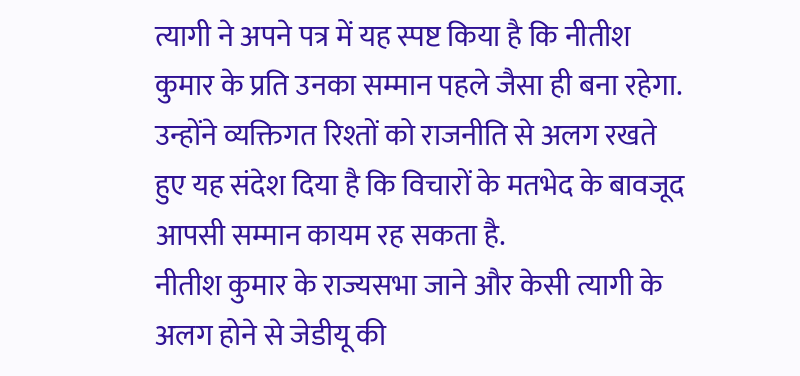त्यागी ने अपने पत्र में यह स्पष्ट किया है कि नीतीश कुमार के प्रति उनका सम्मान पहले जैसा ही बना रहेगा. उन्होंने व्यक्तिगत रिश्तों को राजनीति से अलग रखते हुए यह संदेश दिया है कि विचारों के मतभेद के बावजूद आपसी सम्मान कायम रह सकता है.
नीतीश कुमार के राज्यसभा जाने और केसी त्यागी के अलग होने से जेडीयू की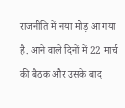राजनीति में नया मोड़ आ गया है. आने वाले दिनों में 22 मार्च की बैठक और उसके बाद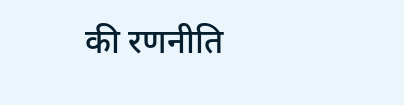की रणनीति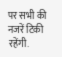पर सभी की नजरें टिकी रहेंगी.